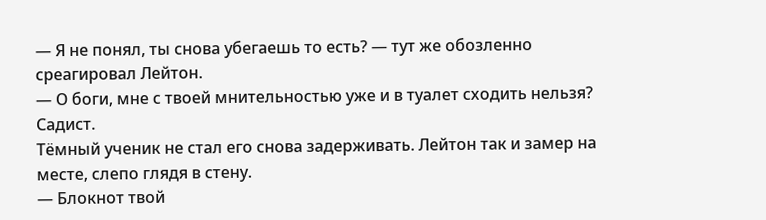— Я не понял, ты снова убегаешь то есть? — тут же обозленно среагировал Лейтон.
— О боги, мне с твоей мнительностью уже и в туалет сходить нельзя? Садист.
Тёмный ученик не стал его снова задерживать. Лейтон так и замер на месте, слепо глядя в стену.
— Блокнот твой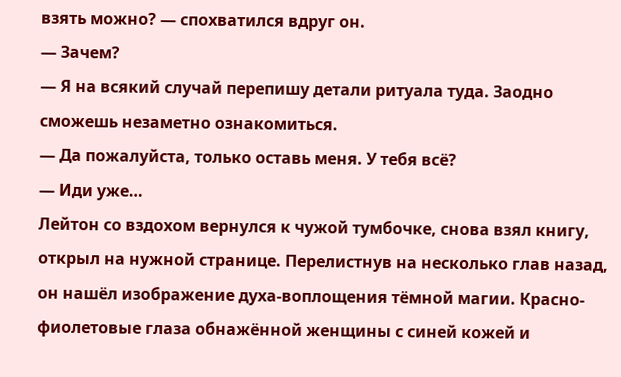взять можно? — спохватился вдруг он.
— Зачем?
— Я на всякий случай перепишу детали ритуала туда. Заодно сможешь незаметно ознакомиться.
— Да пожалуйста, только оставь меня. У тебя всё?
— Иди уже…
Лейтон со вздохом вернулся к чужой тумбочке, снова взял книгу, открыл на нужной странице. Перелистнув на несколько глав назад, он нашёл изображение духа-воплощения тёмной магии. Красно-фиолетовые глаза обнажённой женщины с синей кожей и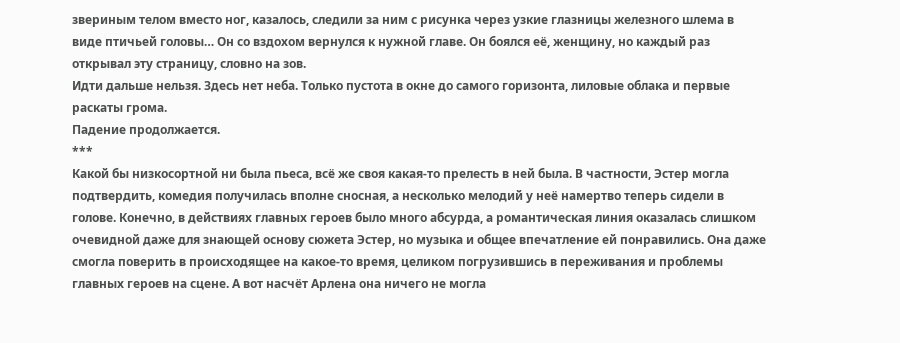звериным телом вместо ног, казалось, следили за ним с рисунка через узкие глазницы железного шлема в виде птичьей головы… Он со вздохом вернулся к нужной главе. Он боялся её, женщину, но каждый раз открывал эту страницу, словно на зов.
Идти дальше нельзя. Здесь нет неба. Только пустота в окне до самого горизонта, лиловые облака и первые раскаты грома.
Падение продолжается.
***
Какой бы низкосортной ни была пьеса, всё же своя какая-то прелесть в ней была. В частности, Эстер могла подтвердить, комедия получилась вполне сносная, а несколько мелодий у неё намертво теперь сидели в голове. Конечно, в действиях главных героев было много абсурда, а романтическая линия оказалась слишком очевидной даже для знающей основу сюжета Эстер, но музыка и общее впечатление ей понравились. Она даже смогла поверить в происходящее на какое-то время, целиком погрузившись в переживания и проблемы главных героев на сцене. А вот насчёт Арлена она ничего не могла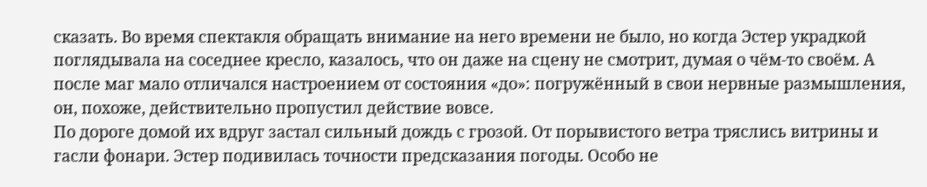сказать. Во время спектакля обращать внимание на него времени не было, но когда Эстер украдкой поглядывала на соседнее кресло, казалось, что он даже на сцену не смотрит, думая о чём-то своём. А после маг мало отличался настроением от состояния «до»: погружённый в свои нервные размышления, он, похоже, действительно пропустил действие вовсе.
По дороге домой их вдруг застал сильный дождь с грозой. От порывистого ветра тряслись витрины и гасли фонари. Эстер подивилась точности предсказания погоды. Особо не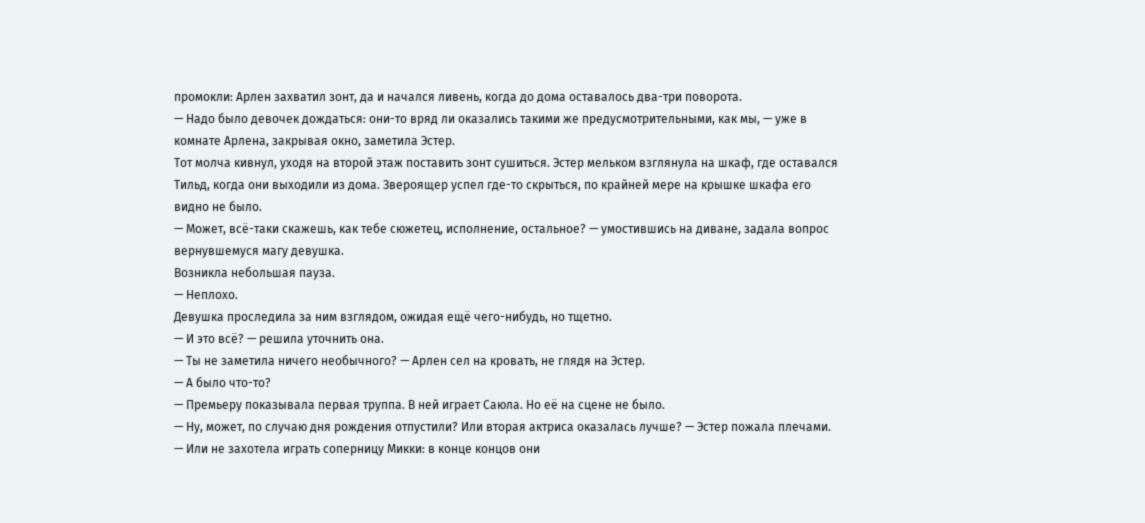промокли: Арлен захватил зонт, да и начался ливень, когда до дома оставалось два-три поворота.
— Надо было девочек дождаться: они-то вряд ли оказались такими же предусмотрительными, как мы, — уже в комнате Арлена, закрывая окно, заметила Эстер.
Тот молча кивнул, уходя на второй этаж поставить зонт сушиться. Эстер мельком взглянула на шкаф, где оставался Тильд, когда они выходили из дома. Звероящер успел где-то скрыться, по крайней мере на крышке шкафа его видно не было.
— Может, всё-таки скажешь, как тебе сюжетец, исполнение, остальное? — умостившись на диване, задала вопрос вернувшемуся магу девушка.
Возникла небольшая пауза.
— Неплохо.
Девушка проследила за ним взглядом, ожидая ещё чего-нибудь, но тщетно.
— И это всё? — решила уточнить она.
— Ты не заметила ничего необычного? — Арлен сел на кровать, не глядя на Эстер.
— А было что-то?
— Премьеру показывала первая труппа. В ней играет Саюла. Но её на сцене не было.
— Ну, может, по случаю дня рождения отпустили? Или вторая актриса оказалась лучше? — Эстер пожала плечами. — Или не захотела играть соперницу Микки: в конце концов они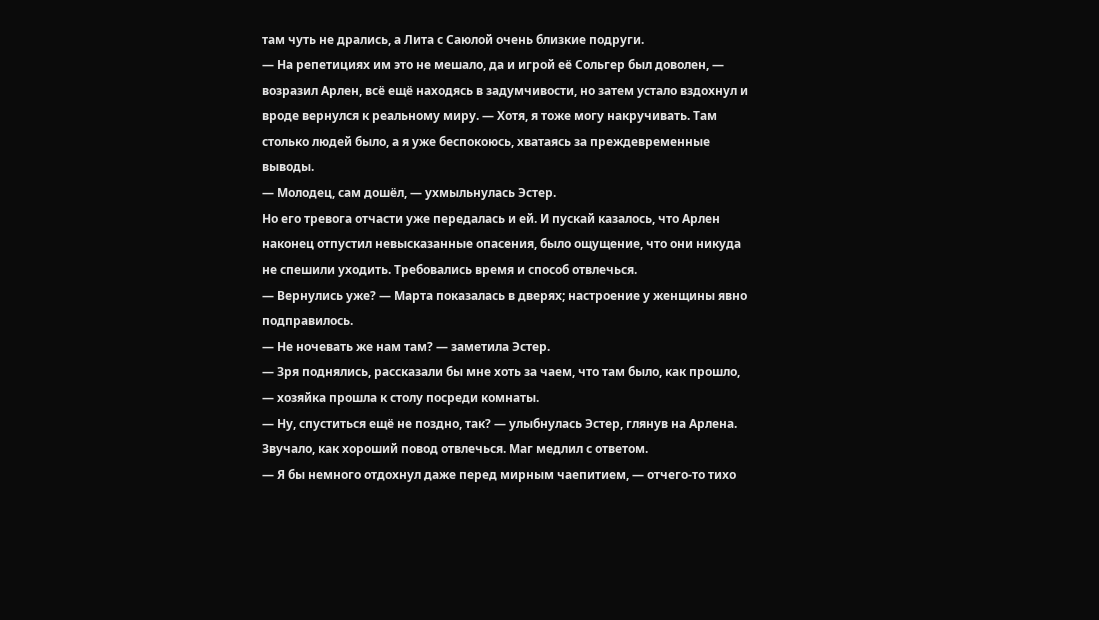там чуть не дрались, а Лита с Саюлой очень близкие подруги.
— На репетициях им это не мешало, да и игрой её Сольгер был доволен, — возразил Арлен, всё ещё находясь в задумчивости, но затем устало вздохнул и вроде вернулся к реальному миру. — Хотя, я тоже могу накручивать. Там столько людей было, а я уже беспокоюсь, хватаясь за преждевременные выводы.
— Молодец, сам дошёл, — ухмыльнулась Эстер.
Но его тревога отчасти уже передалась и ей. И пускай казалось, что Арлен наконец отпустил невысказанные опасения, было ощущение, что они никуда не спешили уходить. Требовались время и способ отвлечься.
— Вернулись уже? — Марта показалась в дверях; настроение у женщины явно подправилось.
— Не ночевать же нам там? — заметила Эстер.
— Зря поднялись, рассказали бы мне хоть за чаем, что там было, как прошло, — хозяйка прошла к столу посреди комнаты.
— Ну, спуститься ещё не поздно, так? — улыбнулась Эстер, глянув на Арлена.
Звучало, как хороший повод отвлечься. Маг медлил с ответом.
— Я бы немного отдохнул даже перед мирным чаепитием, — отчего-то тихо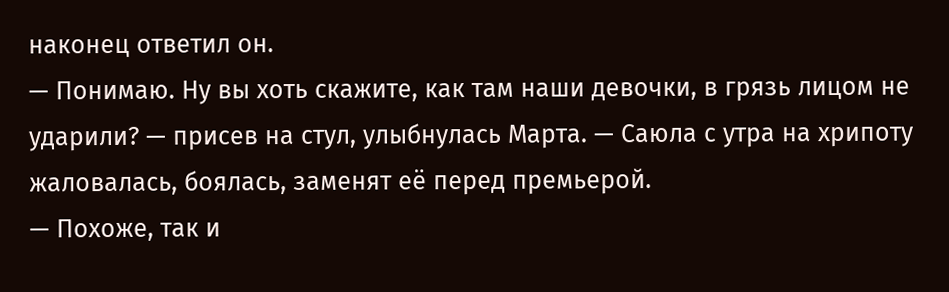наконец ответил он.
— Понимаю. Ну вы хоть скажите, как там наши девочки, в грязь лицом не ударили? — присев на стул, улыбнулась Марта. — Саюла с утра на хрипоту жаловалась, боялась, заменят её перед премьерой.
— Похоже, так и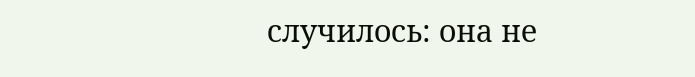случилось: она не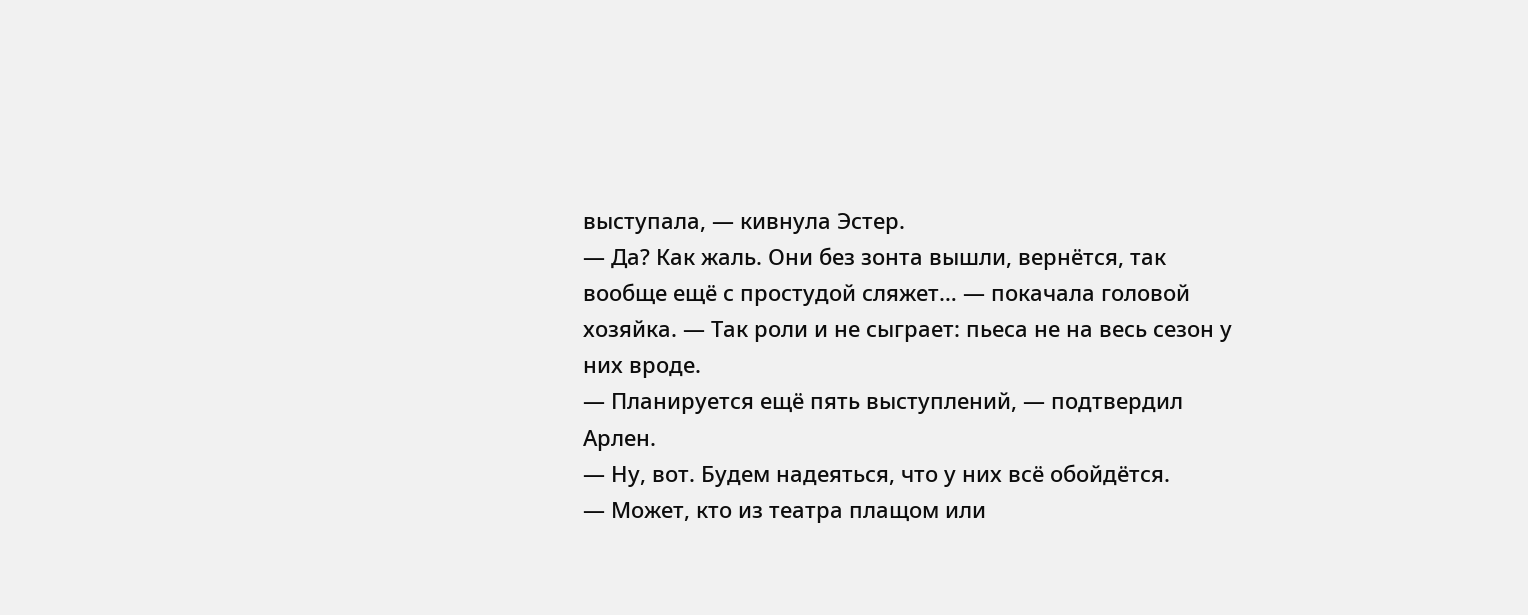выступала, — кивнула Эстер.
— Да? Как жаль. Они без зонта вышли, вернётся, так вообще ещё с простудой сляжет… — покачала головой хозяйка. — Так роли и не сыграет: пьеса не на весь сезон у них вроде.
— Планируется ещё пять выступлений, — подтвердил Арлен.
— Ну, вот. Будем надеяться, что у них всё обойдётся.
— Может, кто из театра плащом или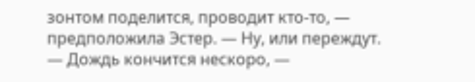зонтом поделится, проводит кто-то, — предположила Эстер. — Ну, или переждут.
— Дождь кончится нескоро, —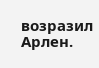возразил Арлен.